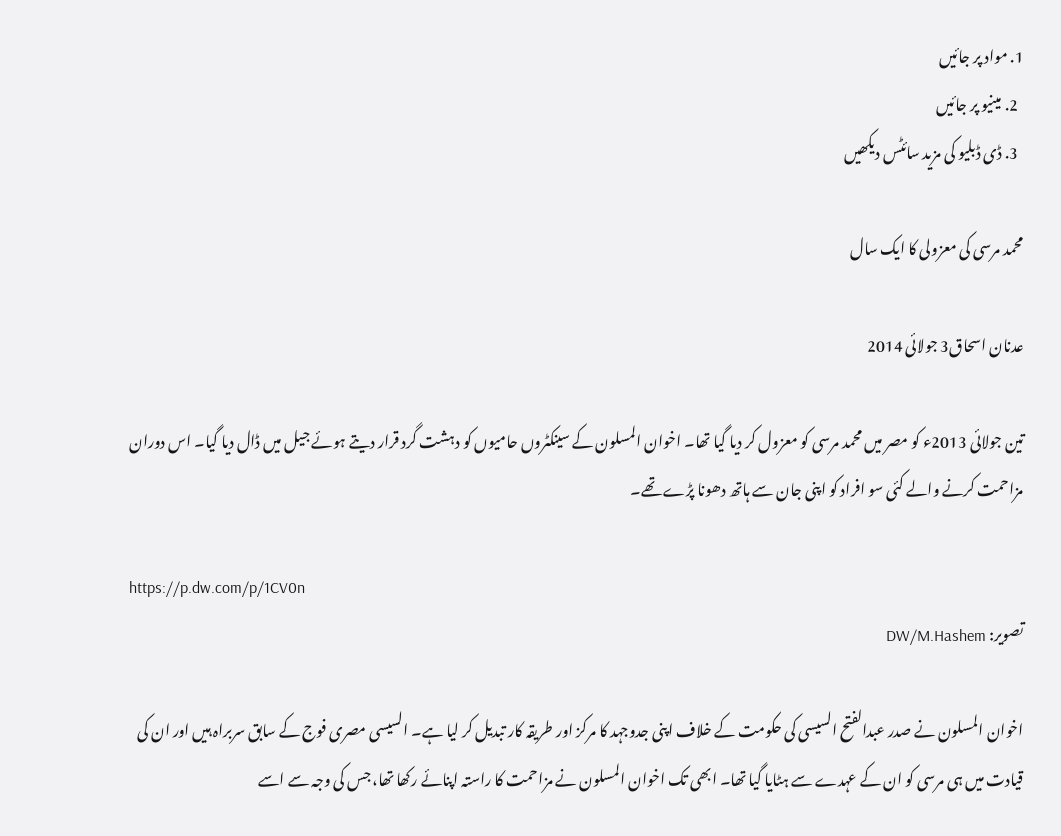1. مواد پر جائیں
  2. مینیو پر جائیں
  3. ڈی ڈبلیو کی مزید سائٹس دیکھیں

محمد مرسی کی معزولی کا ایک سال

عدنان اسحاق3 جولائی 2014

تین جولائی 2013ء کو مصر میں محمد مرسی کو معزول کر دیا گیا تھا۔ اخوان المسلون کے سینکٹروں حامیوں کو دہشت گرد قرار دیتے ہوئے جیل میں ڈال دیا گیا۔ اس دوران مزاحمت کرنے والے کئی سو افراد کو اپنی جان سے ہاتھ دھونا پڑے تھے۔

https://p.dw.com/p/1CV0n
تصویر: DW/M.Hashem

اخوان المسلون نے صدر عبدالفتح السیسی کی حکومت کے خلاف اپنی جدوجہد کا مرکز اور طریقہ کار تبدیل کر لیا ہے۔ السیسی مصری فوج کے سابق سربراہ ہیں اور ان کی قیادت میں ہی مرسی کو ان کے عہدے سے ہٹایا گیا تھا۔ ابھی تک اخوان المسلون نے مزاحمت کا راستہ اپنائے رکھا تھا، جس کی وجہ سے اسے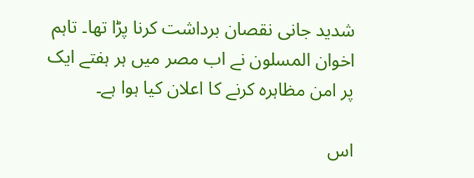شدید جانی نقصان برداشت کرنا پڑا تھا۔ تاہم اخوان المسلون نے اب مصر میں ہر ہفتے ایک پر امن مظاہرہ کرنے کا اعلان کیا ہوا ہے۔

اس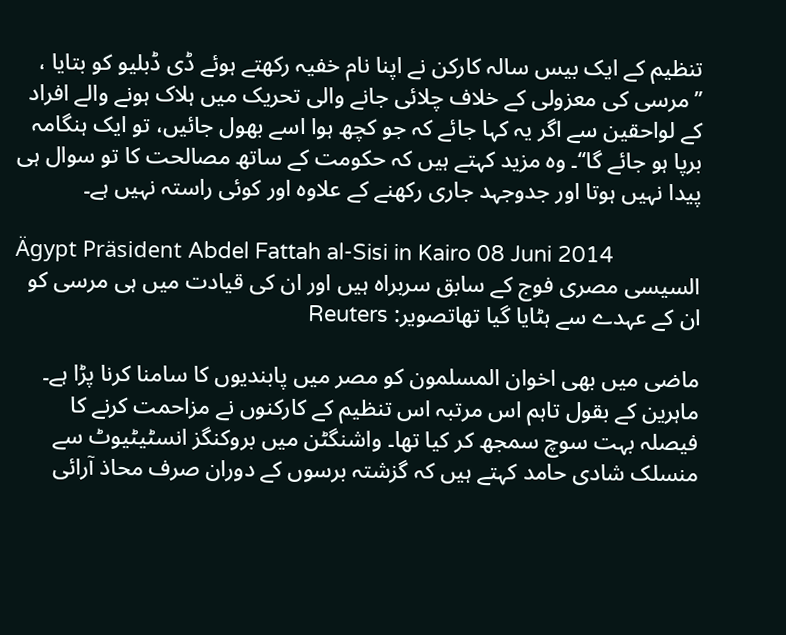تنظیم کے ایک بیس سالہ کارکن نے اپنا نام خفیہ رکھتے ہوئے ڈی ڈبلیو کو بتایا ، ’’مرسی کی معزولی کے خلاف چلائی جانے والی تحریک میں ہلاک ہونے والے افراد کے لواحقین سے اگر یہ کہا جائے کہ جو کچھ ہوا اسے بھول جائیں، تو ایک ہنگامہ برپا ہو جائے گا‘‘۔ وہ مزید کہتے ہیں کہ حکومت کے ساتھ مصالحت کا تو سوال ہی پیدا نہیں ہوتا اور جدوجہد جاری رکھنے کے علاوہ اور کوئی راستہ نہیں ہے۔

Ägypt Präsident Abdel Fattah al-Sisi in Kairo 08 Juni 2014
السیسی مصری فوج کے سابق سربراہ ہیں اور ان کی قیادت میں ہی مرسی کو ان کے عہدے سے ہٹایا گیا تھاتصویر: Reuters

ماضی میں بھی اخوان المسلمون کو مصر میں پابندیوں کا سامنا کرنا پڑا ہے۔ ماہرین کے بقول تاہم اس مرتبہ اس تنظیم کے کارکنوں نے مزاحمت کرنے کا فیصلہ بہت سوچ سمجھ کر کیا تھا۔ واشنگٹن میں بروکنگز انسٹیٹیوٹ سے منسلک شادی حامد کہتے ہیں کہ گزشتہ برسوں کے دوران صرف محاذ آرائی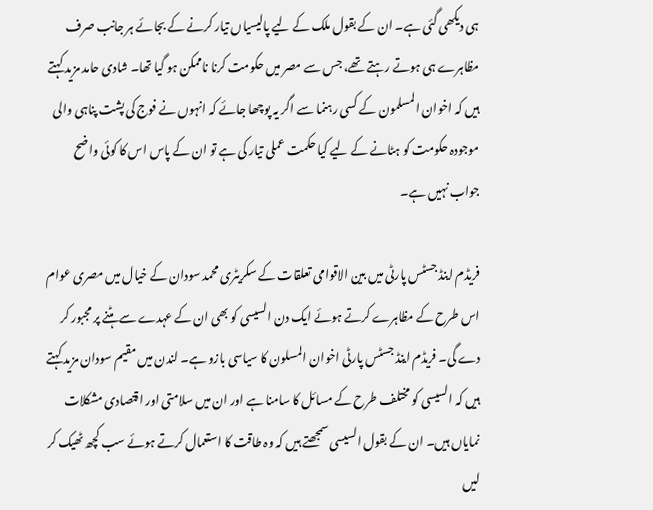ہی دیکھی گئی ہے۔ ان کے بقول ملک کے لیے پالیسیاں تیار کرنے کے بجائے ہر جانب صرف مظاہرے ہی ہوتے رہتے تھے، جس سے مصر میں حکومت کرنا ناممکن ہو گیا تھا۔ شادی حامد مزید کہتے ہیں کہ اخوان المسلمون کے کسی رہنما سے اگر یہ پوچھا جائے کہ انہوں نے فوج کی پشت پناہی والی موجودہ حکومت کو ہٹانے کے لیے کیا حکمت عملی تیار کی ہے تو ان کے پاس اس کا کوئی واضح جواب نہیں ہے۔

فریڈم اینڈ جسٹس پارٹی میں بین الاقوامی تعلقات کے سکریٹری محمد سودان کے خیال میں مصری عوام اس طرح کے مظاہرے کرتے ہوئے ایک دن السیسی کو بھی ان کے عہدے سے ہٹنے پر مجبور کر دے گی۔ فریڈم اینڈ جسٹس پارٹی اخوان المسلون کا سیاسی بازو ہے۔ لندن میں مقیم سودان مزید کہتے ہیں کہ السیسی کو مختلف طرح کے مسائل کا سامنا ہے اور ان میں سلامتی اور اقتصادی مشکلات نمایاں ہیں۔ ان کے بقول السیسی سمجھتے ہیں کہ وہ طاقت کا استعمال کرتے ہوئے سب کچھ ٹھیک کر لیں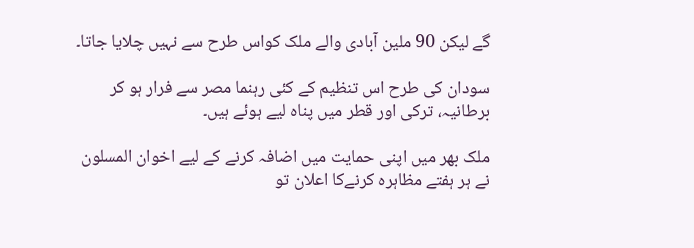گے لیکن 90 ملین آبادی والے ملک کواس طرح سے نہیں چلایا جاتا۔

سودان کی طرح اس تنظیم کے کئی رہنما مصر سے فرار ہو کر برطانیہ، ترکی اور قطر میں پناہ لیے ہوئے ہیں۔

ملک بھر میں اپنی حمایت میں اضافہ کرنے کے لیے اخوان المسلون نے ہر ہفتے مظاہرہ کرنےکا اعلان تو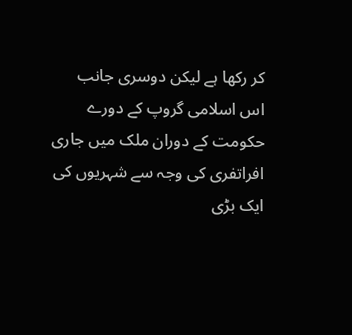کر رکھا ہے لیکن دوسری جانب اس اسلامی گروپ کے دورے حکومت کے دوران ملک میں جاری افراتفری کی وجہ سے شہریوں کی ایک بڑی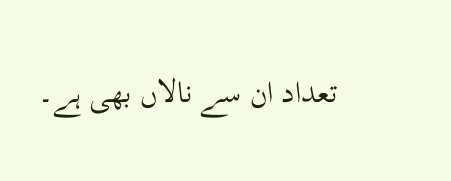تعداد ان سے نالاں بھی ہے۔